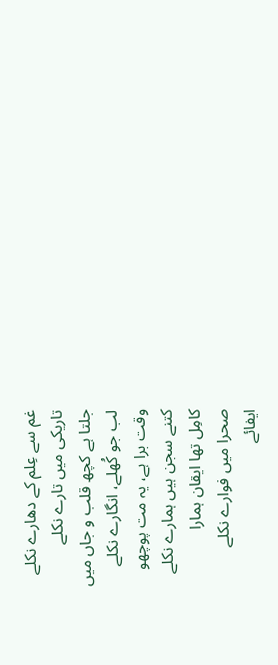غم سے عِلم کے دھارے نکلے
تاریکی میں تارے نکلے
جلتا ہے کچھ قلب و جاں میں
لب جو کُھلے، انگارے نکلے
وقت برا ہے، یہ مت پوچھو
کتنے سجن ہیں ہمارے نکلے
کامِل تھا ایقان ہمارا
صحرا میں فوارے نکلے
ایفائے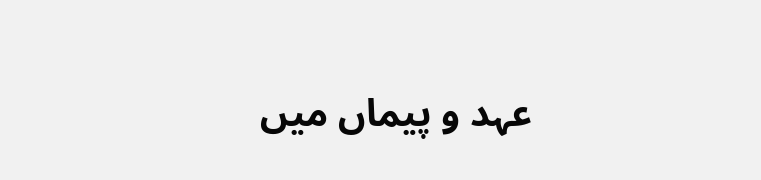عہد و پیماں میں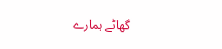گھاٹے ہمارے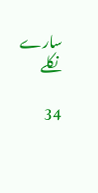سارے نکلے

34